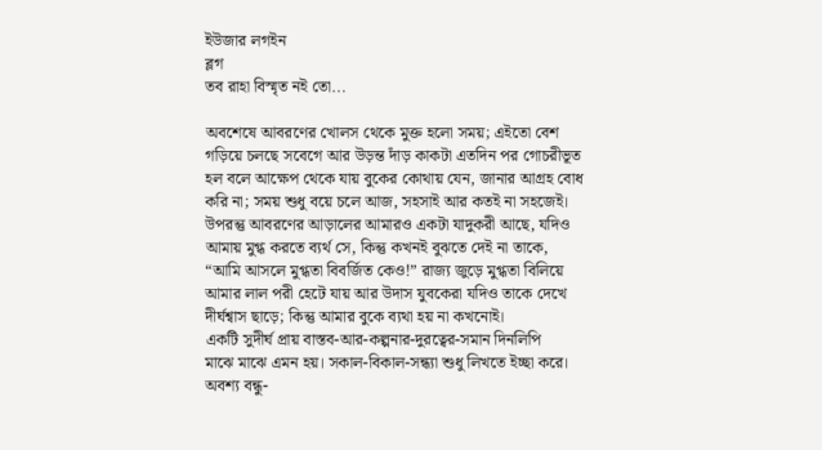ইউজার লগইন
ব্লগ
তব রাহা বিস্মৃত নই তো...

অবশেষে আবরণের খোলস থেকে মুক্ত হলো সময়; এইতো বেশ গড়িয়ে চলছে সবেগে আর উড়ন্ত দাঁড় কাকটা এতদিন পর গোচরীভূত হল বলে আক্ষেপ থেকে যায় বুকের কোথায় যেন, জানার আগ্রহ বোধ করি না; সময় শুধু বয়ে চলে আজ, সহসাই আর কতই না সহজেই।
উপরন্তু আবরণের আড়ালের আমারও একটা যাদুকরী আছে, যদিও আমায় মুগ্ধ করতে ব্যর্থ সে, কিন্তু কখনই বুঝতে দেই না তাকে, “আমি আসলে মুগ্ধতা বিবর্জিত কেও!” রাজ্য জুড়ে মুগ্ধতা বিলিয়ে আমার লাল পরী হেটে যায় আর উদাস যুবকেরা যদিও তাকে দেখে দীর্ঘশ্বাস ছাড়ে; কিন্তু আমার বুকে ব্যথা হয় না কখনোই।
একটি সুদীর্ঘ প্রায় বাস্তব-আর-কল্পনার-দুরত্বের-সমান দিনলিপি
মাঝে মাঝে এমন হয়। সকাল-বিকাল-সন্ধ্যা শুধু লিখতে ইচ্ছা করে। অবশ্য বন্ধু-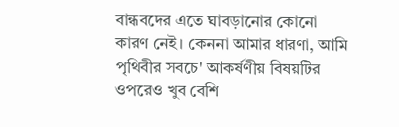বান্ধবদের এতে ঘাবড়ানোর কোনো কারণ নেই। কেননা আমার ধারণা, আমি পৃথিবীর সবচে' আকর্ষণীয় বিষয়টির ওপরেও খুব বেশি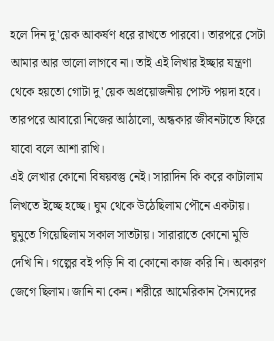হলে দিন দু'য়েক আকর্ষণ ধরে রাখতে পারবো। তারপরে সেটা আমার আর ভালো লাগবে না। তাই এই লিখার ইচ্ছার যন্ত্রণা থেকে হয়তো গোটা দু'য়েক অপ্রয়োজনীয় পোস্ট পয়দা হবে। তারপরে আবারো নিজের আঠালো, অন্ধকার জীবনটাতে ফিরে যাবো বলে আশা রাখি।
এই লেখার কোনো বিষয়বস্তু নেই। সারাদিন কি করে কাটালাম লিখতে ইচ্ছে হচ্ছে। ঘুম থেকে উঠেছিলাম পৌনে একটায়। ঘুমুতে গিয়েছিলাম সকাল সাতটায়। সারারাতে কোনো মুভি দেখি নি। গল্পের বই পড়ি নি বা কোনো কাজ করি নি। অকারণ জেগে ছিলাম। জানি না কেন। শরীরে আমেরিকান সৈন্যদের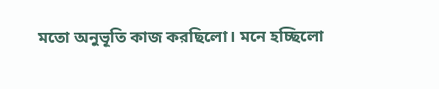মতো অনুভূতি কাজ করছিলো। মনে হচ্ছিলো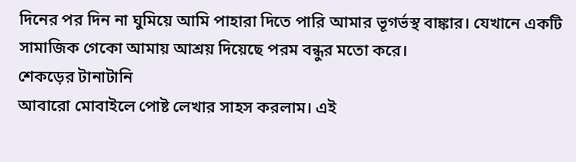দিনের পর দিন না ঘুমিয়ে আমি পাহারা দিতে পারি আমার ভূগর্ভস্থ বাঙ্কার। যেখানে একটি সামাজিক গেকো আমায় আশ্রয় দিয়েছে পরম বন্ধুর মতো করে।
শেকড়ের টানাটানি
আবারো মোবাইলে পোষ্ট লেখার সাহস করলাম। এই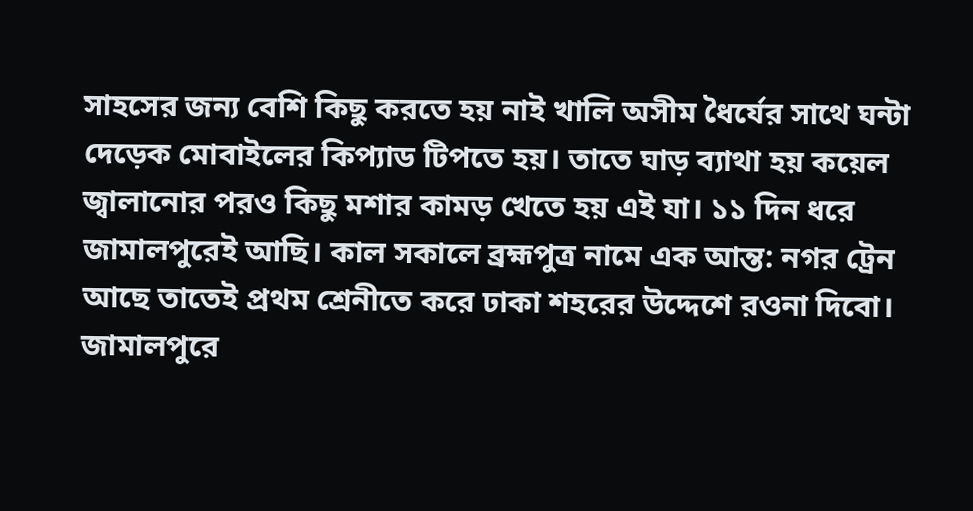সাহসের জন্য বেশি কিছু করতে হয় নাই খালি অসীম ধৈর্যের সাথে ঘন্টা দেড়েক মোবাইলের কিপ্যাড টিপতে হয়। তাতে ঘাড় ব্যাথা হয় কয়েল জ্বালানোর পরও কিছু মশার কামড় খেতে হয় এই যা। ১১ দিন ধরে জামালপুরেই আছি। কাল সকালে ব্রহ্মপুত্র নামে এক আন্ত: নগর ট্রেন আছে তাতেই প্রথম শ্রেনীতে করে ঢাকা শহরের উদ্দেশে রওনা দিবো। জামালপুরে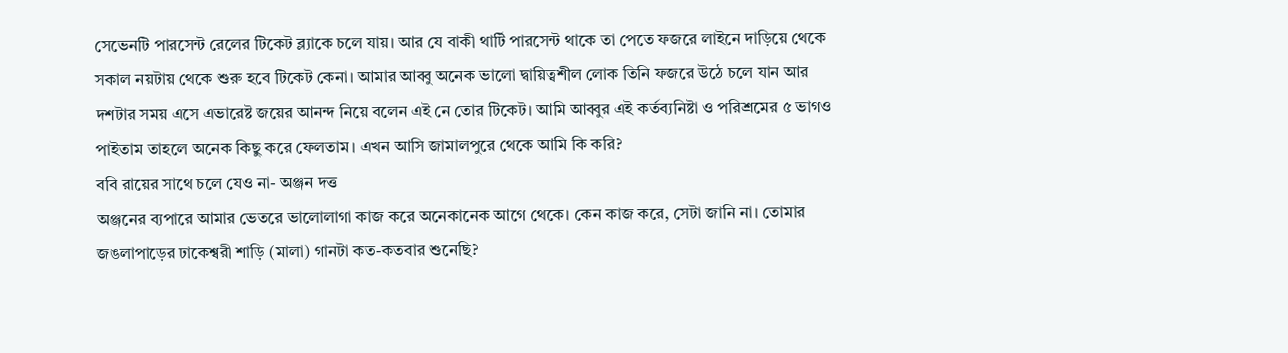সেভেনটি পারসেন্ট রেলের টিকেট ব্ল্যাকে চলে যায়। আর যে বাকী থার্টি পারসেন্ট থাকে তা পেতে ফজরে লাইনে দাড়িয়ে থেকে সকাল নয়টায় থেকে শুরু হবে টিকেট কেনা। আমার আব্বু অনেক ভালো দ্বায়িত্বশীল লোক তিনি ফজরে উঠে চলে যান আর দশটার সময় এসে এভারেষ্ট জয়ের আনন্দ নিয়ে বলেন এই নে তোর টিকেট। আমি আব্বুর এই কর্তব্যনিষ্টা ও পরিশ্রমের ৫ ভাগও পাইতাম তাহলে অনেক কিছু করে ফেলতাম। এখন আসি জামালপুরে থেকে আমি কি করি?
ববি রায়ের সাথে চলে যেও না- অঞ্জন দত্ত
অঞ্জনের ব্যপারে আমার ভেতরে ভালোলাগা কাজ করে অনেকানেক আগে থেকে। কেন কাজ করে, সেটা জানি না। তোমার জঙলাপাড়ের ঢাকেশ্বরী শাড়ি (মালা) গানটা কত-কতবার শুনেছি?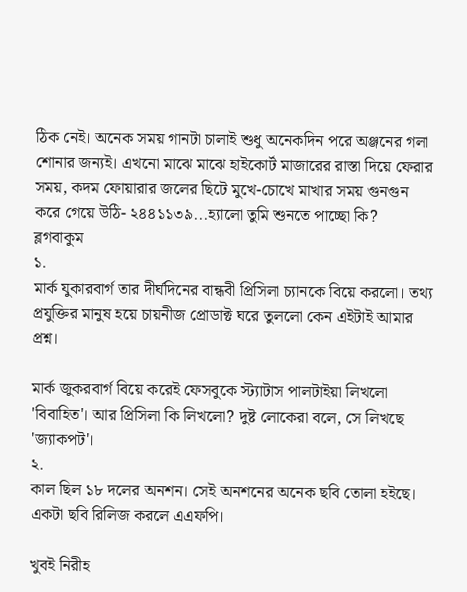ঠিক নেই। অনেক সময় গানটা চালাই শুধু অনেকদিন পরে অঞ্জনের গলা শোনার জন্যই। এখনো মাঝে মাঝে হাইকোর্ট মাজারের রাস্তা দিয়ে ফেরার সময়, কদম ফোয়ারার জলের ছিটে মুখে-চোখে মাখার সময় গুনগুন করে গেয়ে উঠি- ২৪৪১১৩৯...হ্যালো তুমি শুনতে পাচ্ছো কি?
ব্লগবাকুম
১.
মার্ক যুকারবার্গ তার দীর্ঘদিনের বান্ধবী প্রিসিলা চ্যানকে বিয়ে করলো। তথ্য প্রযুক্তির মানুষ হয়ে চায়নীজ প্রোডাক্ট ঘরে তুললো কেন এইটাই আমার প্রশ্ন।

মার্ক জুকরবার্গ বিয়ে করেই ফেসবুকে স্ট্যাটাস পালটাইয়া লিখলো 'বিবাহিত'। আর প্রিসিলা কি লিখলো? দুষ্ট লোকেরা বলে, সে লিখছে 'জ্যাকপট'।
২.
কাল ছিল ১৮ দলের অনশন। সেই অনশনের অনেক ছবি তোলা হইছে। একটা ছবি রিলিজ করলে এএফপি।

খুবই নিরীহ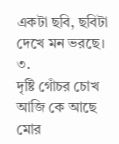একটা ছবি, ছবিটা দেখে মন ভরছে।
৩.
দৃষ্টি গোঁচর চোখ
আজি কে আছে মোর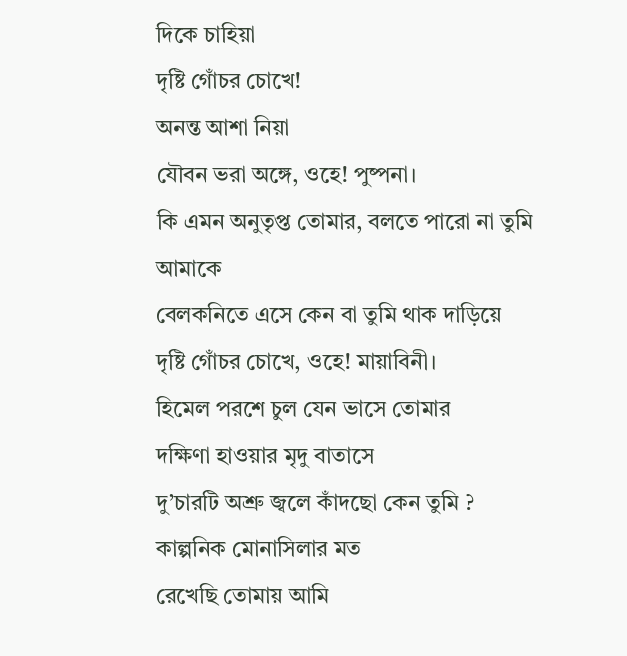দিকে চাহিয়া
দৃষ্টি গোঁচর চোখে!
অনন্ত আশা নিয়া
যৌবন ভরা অঙ্গে, ওহে! পুষ্পনা।
কি এমন অনুতৃপ্ত তোমার, বলতে পারো না তুমি আমাকে
বেলকনিতে এসে কেন বা তুমি থাক দাড়িয়ে
দৃষ্টি গোঁচর চোখে, ওহে! মায়াবিনী।
হিমেল পরশে চুল যেন ভাসে তোমার
দক্ষিণা হাওয়ার মৃদু বাতাসে
দু’চারটি অশ্রু জ্বলে কাঁদছো কেন তুমি ?
কাল্পনিক মোনাসিলার মত
রেখেছি তোমায় আমি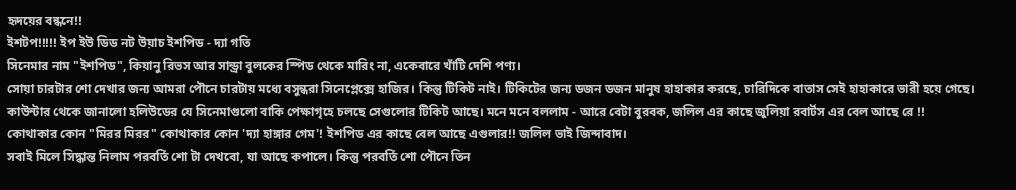হৃদয়ের বন্ধনে!!
ইশটপ!!!!! ইপ ইউ ডিড নট উয়াচ ইশপিড - দ্যা গতি
সিনেমার নাম "ইশপিড", কিয়ানু রিভস আর সান্ড্রা বুলকের স্পিড থেকে মারিং না, একেবারে খাঁটি দেশি পণ্য।
সোয়া চারটার শো দেখার জন্য আমরা পৌনে চারটায় মধ্যে বসুন্ধরা সিনেপ্লেক্সে হাজির। কিন্তু টিকিট নাই। টিকিটের জন্য ডজন ডজন মানুষ হাহাকার করছে, চারিদিকে বাতাস সেই হাহাকারে ভারী হয়ে গেছে। কাউন্টার থেকে জানালো হলিউডের যে সিনেমাগুলো বাকি পেক্ষাগৃহে চলছে সেগুলোর টিকিট আছে। মনে মনে বললাম - আরে বেটা বুরবক, জলিল এর কাছে জুলিয়া রবার্টস এর বেল আছে রে !! কোথাকার কোন "মিরর মিরর" কোথাকার কোন 'দ্যা হাঙ্গার গেম'! ইশপিড এর কাছে বেল আছে এগুলার!! জলিল ভাই জিন্দাবাদ।
সবাই মিলে সিদ্ধান্ত নিলাম পরবর্তি শো টা দেখবো, যা আছে কপালে। কিন্তু পরবর্তি শো পৌনে তিন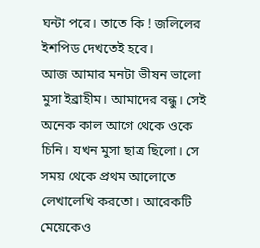ঘন্টা পরে। তাতে কি ! জলিলের ইশপিড দেখতেই হবে।
আজ আমার মনটা ভীষন ভালো
মুসা ইব্রাহীম। আমাদের বন্ধু। সেই অনেক কাল আগে থেকে ওকে চিনি। যখন মুসা ছাত্র ছিলো। সে সময় থেকে প্রথম আলোতে লেখালেখি করতো। আরেকটি মেয়েকেও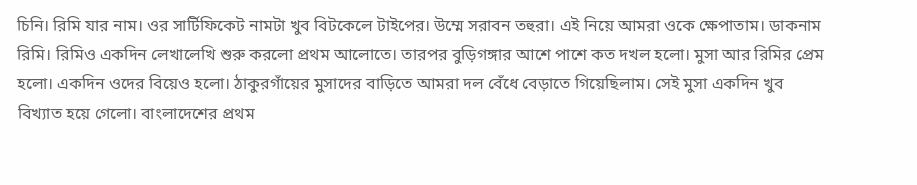চিনি। রিমি যার নাম। ওর সার্টিফিকেট নামটা খুব বিটকেলে টাইপের। উম্মে সরাবন তহুরা। এই নিয়ে আমরা ওকে ক্ষেপাতাম। ডাকনাম রিমি। রিমিও একদিন লেখালেখি শুরু করলো প্রথম আলোতে। তারপর বুড়িগঙ্গার আশে পাশে কত দখল হলো। মুসা আর রিমির প্রেম হলো। একদিন ওদের বিয়েও হলো। ঠাকুরগাঁয়ের মুসাদের বাড়িতে আমরা দল বেঁধে বেড়াতে গিয়েছিলাম। সেই মুসা একদিন খুব বিখ্যাত হয়ে গেলো। বাংলাদেশের প্রথম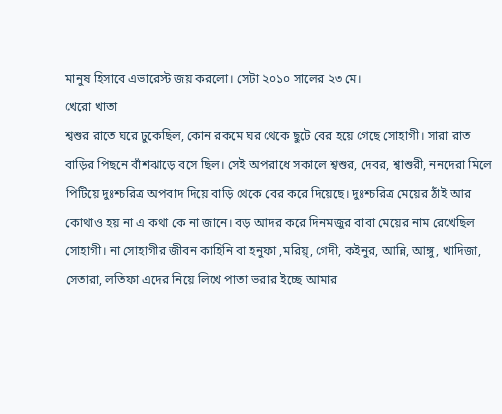মানুষ হিসাবে এভারেস্ট জয় করলো। সেটা ২০১০ সালের ২৩ মে।
খেরো খাতা
শ্বশুর রাতে ঘরে ঢুকেছিল, কোন রকমে ঘর থেকে ছুটে বের হয়ে গেছে সোহাগী। সারা রাত বাড়ির পিছনে বাঁশঝাড়ে বসে ছিল। সেই অপরাধে সকালে শ্বশুর, দেবর, শ্বাশুরী, ননদেরা মিলে পিটিয়ে দুঃশ্চরিত্র অপবাদ দিয়ে বাড়ি থেকে বের করে দিয়েছে। দুঃশ্চরিত্র মেয়ের ঠাঁই আর কোথাও হয় না এ কথা কে না জানে। বড় আদর করে দিনমজুর বাবা মেয়ের নাম রেখেছিল সোহাগী। না সোহাগীর জীবন কাহিনি বা হনুফা ,মরিয়্, গেদী, কইনুর, আন্নি, আঙ্গু, খাদিজা, সেতারা, লতিফা এদের নিয়ে লিখে পাতা ভরার ইচ্ছে আমার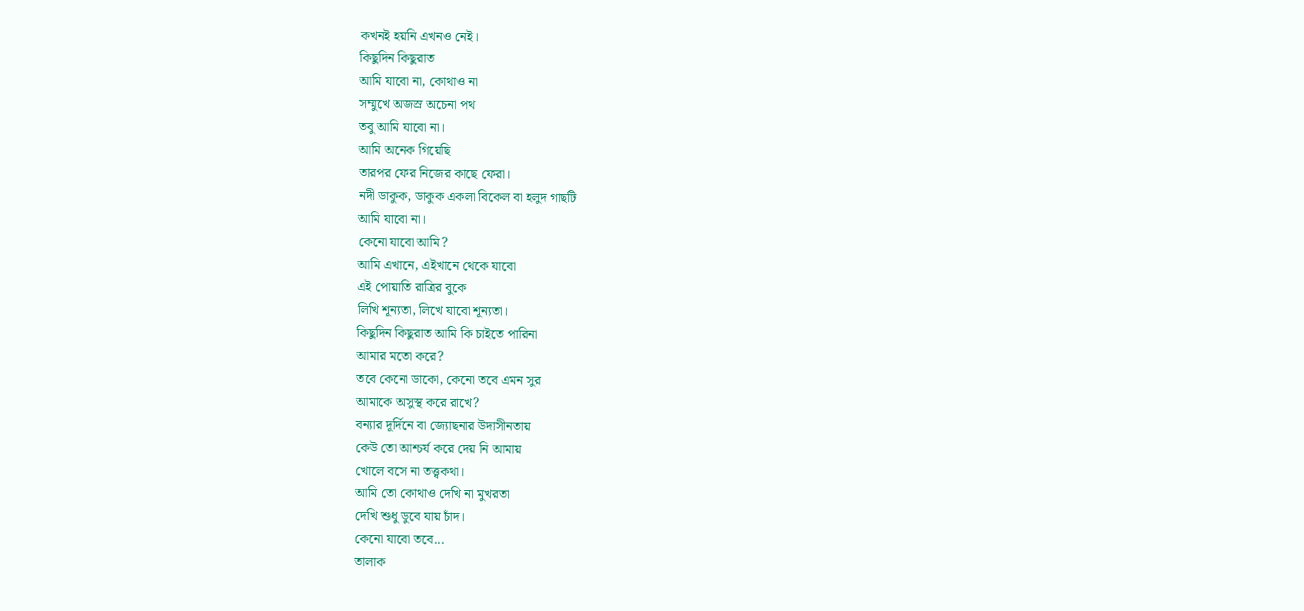কখনই হয়নি এখনও নেই।
কিছুদিন কিছুরাত
আমি যাবো না, কোথাও না
সম্মুখে অজস্র অচেনা পথ
তবু আমি যাবো না।
আমি অনেক গিয়েছি
তারপর ফের নিজের কাছে ফেরা।
নদী ডাকুক, ডাকুক একলা বিকেল বা হলুদ গাছটি
আমি যাবো না।
কেনো যাবো আমি?
আমি এখানে, এইখানে থেকে যাবো
এই পোয়াতি রাত্রির বুকে
লিখি শূন্যতা, লিখে যাবো শূন্যতা।
কিছুদিন কিছুরাত আমি কি চাইতে পারিনা
আমার মতো করে?
তবে কেনো ডাকো, কেনো তবে এমন সুর
আমাকে অসুস্থ করে রাখে?
বন্যার দূর্দিনে বা জ্যোছনার উদাসীনতায়
কেউ তো আশ্চর্য করে দেয় নি আমায়
খোলে বসে না তত্ত্বকথা।
আমি তো কোথাও দেখি না মুখরতা
দেখি শুধু ডুবে যায় চাঁদ।
কেনো যাবো তবে...
তালাক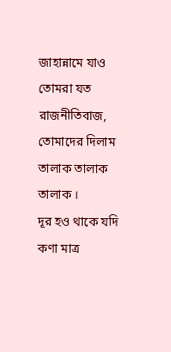জাহান্নামে যাও তোমরা যত রাজনীতিবাজ,
তোমাদের দিলাম তালাক তালাক তালাক ।
দূর হও থাকে যদি কণা মাত্র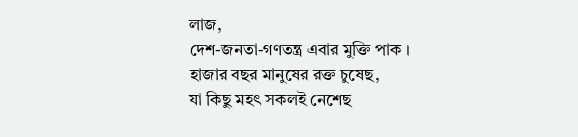লাজ,
দেশ-জনতা-গণতন্ত্র এবার মুক্তি পাক ।
হাজার বছর মানুষের রক্ত চুষেছ,
যা কিছু মহৎ সকলই নেশেছ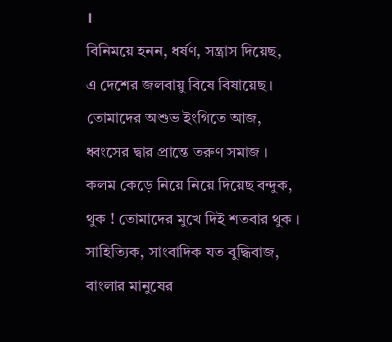।
বিনিময়ে হনন, ধর্ষণ, সন্ত্রাস দিয়েছ,
এ দেশের জলবায়ু বিষে বিষায়েছ ।
তোমাদের অশুভ ইংগিতে আজ,
ধ্বংসের দ্বার প্রান্তে তরুণ সমাজ ।
কলম কেড়ে নিয়ে নিয়ে দিয়েছ বন্দুক,
থুক ! তোমাদের মুখে দিই শতবার থুক ।
সাহিত্যিক, সাংবাদিক যত বুদ্ধিবাজ,
বাংলার মানুষের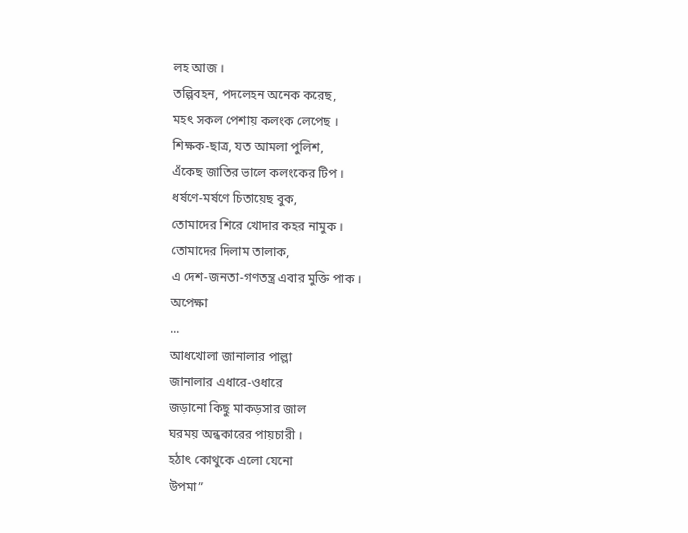লহ আজ ।
তল্পিবহন, পদলেহন অনেক করেছ,
মহৎ সকল পেশায় কলংক লেপেছ ।
শিক্ষক-ছাত্র, যত আমলা পুলিশ,
এঁকেছ জাতির ভালে কলংকের টিপ ।
ধর্ষণে-মর্ষণে চিতায়েছ বুক,
তোমাদের শিরে খোদার কহর নামুক ।
তোমাদের দিলাম তালাক,
এ দেশ-জনতা-গণতন্ত্র এবার মুক্তি পাক ।
অপেক্ষা
...
আধখোলা জানালার পাল্লা
জানালার এধারে-ওধারে
জড়ানো কিছু মাকড়সার জাল
ঘরময় অন্ধকারের পায়চারী ।
হঠাৎ কোথুকে এলো যেনো
উপমা”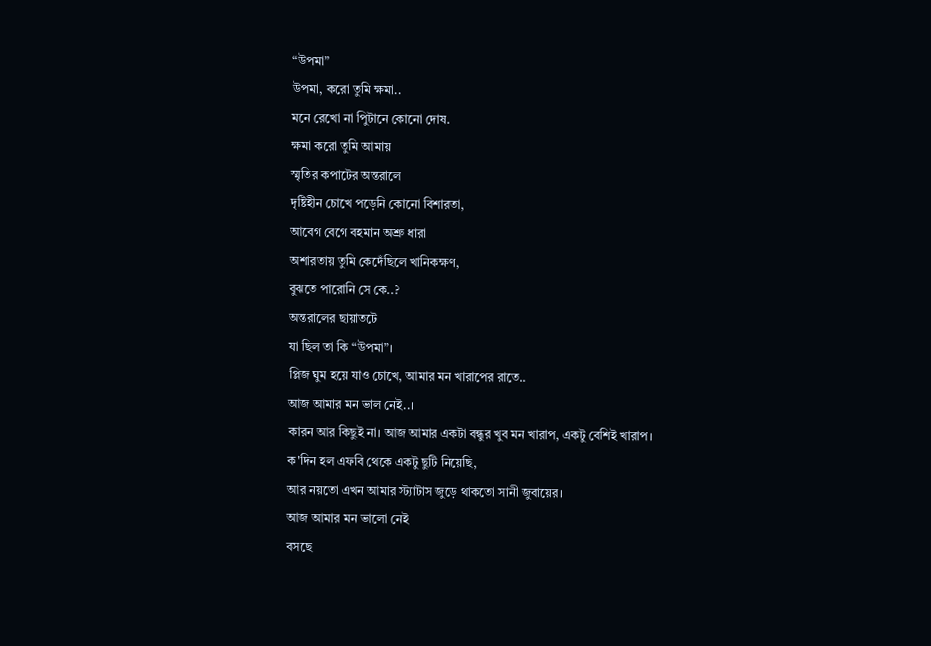“উপমা”
উপমা, করো তুমি ক্ষমা..
মনে রেখো না পিুটানে কোনো দোষ.
ক্ষমা করো তুমি আমায়
স্মৃতির কপাটের অন্তরালে
দৃষ্টিহীন চোখে পড়েনি কোনো বিশারতা,
আবেগ বেগে বহমান অশ্রু ধারা
অশারতায় তুমি কেদেঁছিলে খানিকক্ষণ,
বুঝতে পারোনি সে কে..?
অন্তরালের ছায়াতটে
যা ছিল তা কি “উপমা”।
প্লিজ ঘুম হয়ে যাও চোখে, আমার মন খারাপের রাতে..
আজ আমার মন ভাল নেই..।
কারন আর কিছুই না। আজ আমার একটা বন্ধুর খুব মন খারাপ, একটু বেশিই খারাপ।
ক'দিন হল এফবি থেকে একটু ছুটি নিয়েছি,
আর নয়তো এখন আমার স্ট্যাটাস জুড়ে থাকতো সানী জুবায়ের।
আজ আমার মন ভালো নেই
বসছে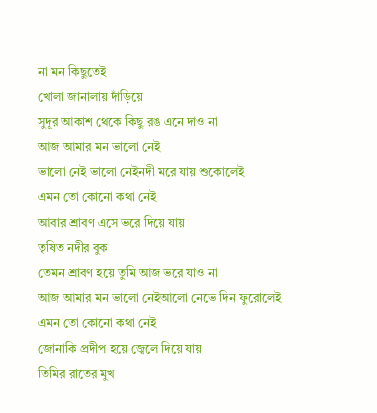না মন কিছুতেই
খোলা জানালায় দাঁড়িয়ে
সুদূর আকাশ থেকে কিছু রঙ এনে দাও না
আজ আমার মন ভালো নেই
ভালো নেই ভালো নেইনদী মরে যায় শুকোলেই
এমন তো কোনো কথা নেই
আবার শ্রাবণ এসে ভরে দিয়ে যায়
তৃষিত নদীর বুক
তেমন শ্রাবণ হয়ে তুমি আজ ভরে যাও না
আজ আমার মন ভালো নেইআলো নেভে দিন ফুরোলেই
এমন তো কোনো কথা নেই
জোনাকি প্রদীপ হয়ে জ্বেলে দিয়ে যায়
তিমির রাতের মুখ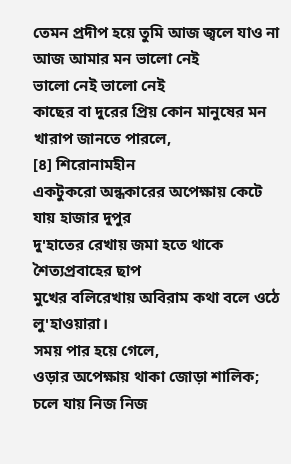তেমন প্রদীপ হয়ে তুমি আজ জ্বলে যাও না
আজ আমার মন ভালো নেই
ভালো নেই ভালো নেই
কাছের বা দুরের প্রিয় কোন মানুষের মন খারাপ জানতে পারলে,
[৪] শিরোনামহীন
একটুকরো অন্ধকারের অপেক্ষায় কেটে যায় হাজার দুপুর
দু'হাতের রেখায় জমা হতে থাকে শৈত্যপ্রবাহের ছাপ
মুখের বলিরেখায় অবিরাম কথা বলে ওঠে লু'হাওয়ারা।
সময় পার হয়ে গেলে,
ওড়ার অপেক্ষায় থাকা জোড়া শালিক;
চলে যায় নিজ নিজ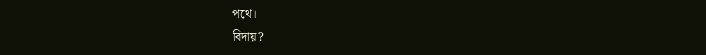পথে।
বিদায়?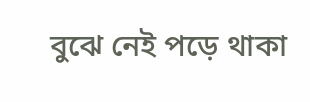বুঝে নেই পড়ে থাকা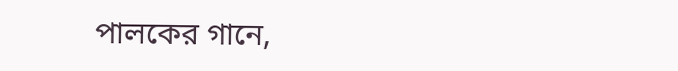পালকের গানে,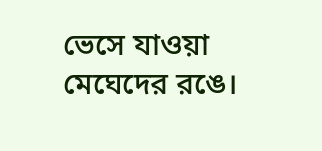ভেসে যাওয়া মেঘেদের রঙে।